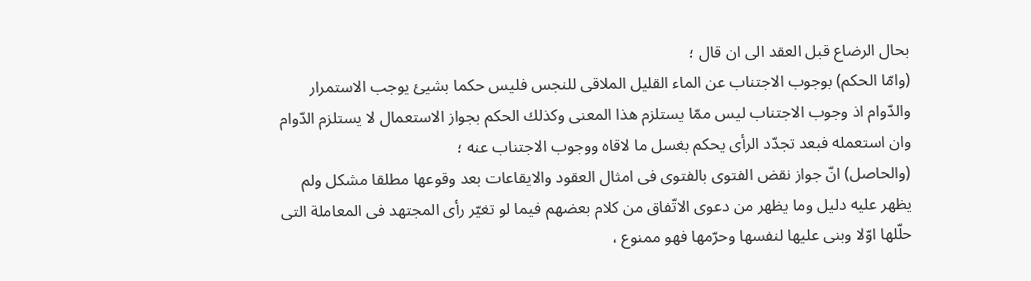بحال الرضاع قبل العقد الى ان قال ؛
(وامّا الحكم) بوجوب الاجتناب عن الماء القليل الملاقى للنجس فليس حكما بشيئ يوجب الاستمرار والدّوام اذ وجوب الاجتناب ليس ممّا يستلزم هذا المعنى وكذلك الحكم بجواز الاستعمال لا يستلزم الدّوام وان استعمله فبعد تجدّد الرأى يحكم بغسل ما لاقاه ووجوب الاجتناب عنه ؛
(والحاصل) انّ جواز نقض الفتوى بالفتوى فى امثال العقود والايقاعات بعد وقوعها مطلقا مشكل ولم يظهر عليه دليل وما يظهر من دعوى الاتّفاق من كلام بعضهم فيما لو تغيّر رأى المجتهد فى المعاملة التى حلّلها اوّلا وبنى عليها لنفسها وحرّمها فهو ممنوع ،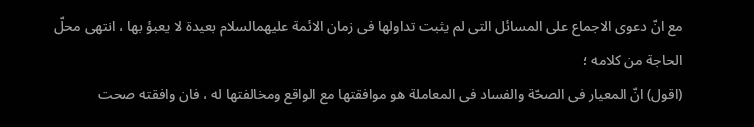مع انّ دعوى الاجماع على المسائل التى لم يثبت تداولها فى زمان الائمة عليهمالسلام بعيدة لا يعبؤ بها ، انتهى محلّ الحاجة من كلامه ؛
(اقول) انّ المعيار فى الصحّة والفساد فى المعاملة هو موافقتها مع الواقع ومخالفتها له ، فان وافقته صحت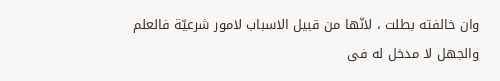وان خالفته بطلت ، لانّها من قبيل الاسباب لامور شرعيّة فالعلم والجهل لا مدخل له فى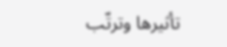تأثيرها وترتّب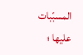المسبّبات عليها ؛